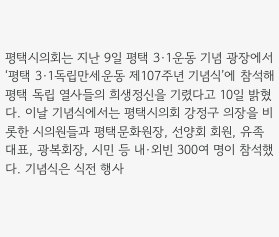평택시의회는 지난 9일 평택 3·1운동 기념 광장에서 ‘평택 3·1독립만세운동 제107주년 기념식’에 참석해 평택 독립 열사들의 희생정신을 기렸다고 10일 밝혔다. 이날 기념식에서는 평택시의회 강정구 의장을 비롯한 시의원들과 평택문화원장, 선양회 회원, 유족 대표, 광복회장, 시민 등 내·외빈 300여 명이 참석했다. 기념식은 식전 행사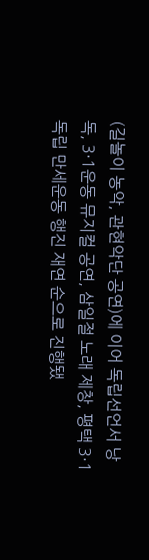(길놀이 농악, 관현악단 공연)에 이어 독립선언서 낭독, 3·1운동 뮤지컬 공연, 삼일절 노래 제창, 평택 3·1 독립 만세운동 행진 재연 순으로 진행됐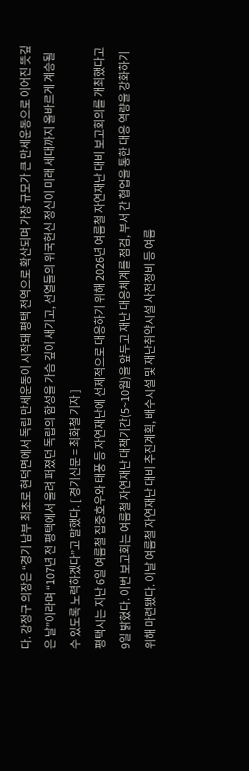다. 강정구 의장은 “경기 남부 최초로 현덕면에서 독립 만세운동이 시작돼 평택 전역으로 확산되며 가장 규모가 큰 만세운동으로 이어진 뜻깊은 날”이라며 “107년 전 평택에서 울려 퍼졌던 독립의 함성을 가슴 깊이 새기고, 선열들의 위국헌신 정신이 미래 세대까지 올바르게 계승될 수 있도록 노력하겠다”고 말했다. [ 경기신문 = 최화철 기자 ]
평택시는 지난 6일 여름철 집중호우와 태풍 등 자연재난에 선제적으로 대응하기 위해 2026년 여름철 자연재난 대비 보고회의를 개최했다고 9일 밝혔다. 이번 보고회는 여름철 자연재난 대책기간(5~10월)을 앞두고 재난 대응체계를 점검, 부서 간 협업을 통한 대응 역량을 강화하기 위해 마련됐다. 이날 여름철 자연재난 대비 추진계획, 배수시설 및 재난취약시설 사전정비 등 여름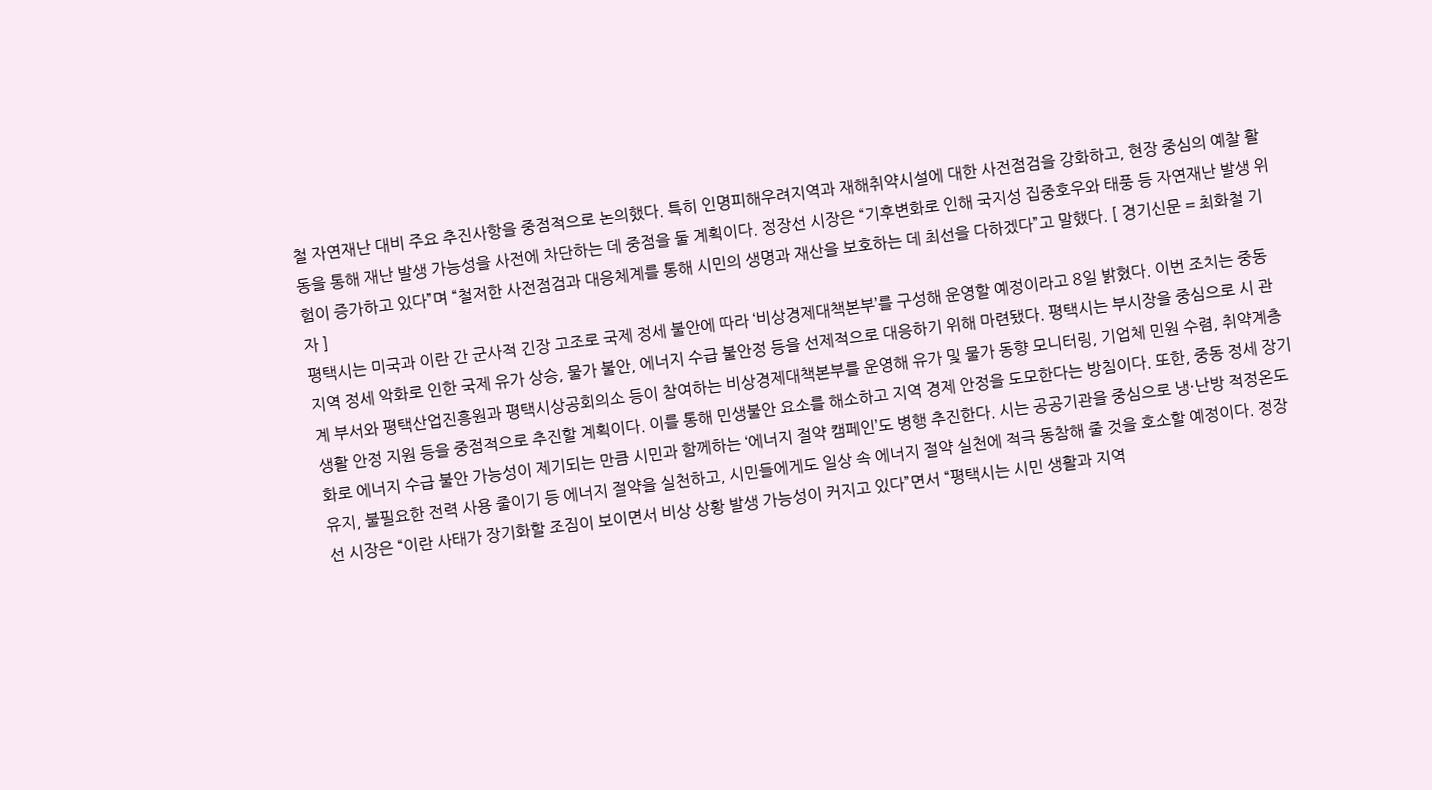철 자연재난 대비 주요 추진사항을 중점적으로 논의했다. 특히 인명피해우려지역과 재해취약시설에 대한 사전점검을 강화하고, 현장 중심의 예찰 활동을 통해 재난 발생 가능성을 사전에 차단하는 데 중점을 둘 계획이다. 정장선 시장은 “기후변화로 인해 국지성 집중호우와 태풍 등 자연재난 발생 위험이 증가하고 있다”며 “철저한 사전점검과 대응체계를 통해 시민의 생명과 재산을 보호하는 데 최선을 다하겠다”고 말했다. [ 경기신문 = 최화철 기자 ]
평택시는 미국과 이란 간 군사적 긴장 고조로 국제 정세 불안에 따라 ‘비상경제대책본부’를 구성해 운영할 예정이라고 8일 밝혔다. 이번 조치는 중동 지역 정세 악화로 인한 국제 유가 상승, 물가 불안, 에너지 수급 불안정 등을 선제적으로 대응하기 위해 마련됐다. 평택시는 부시장을 중심으로 시 관계 부서와 평택산업진흥원과 평택시상공회의소 등이 참여하는 비상경제대책본부를 운영해 유가 및 물가 동향 모니터링, 기업체 민원 수렴, 취약계층 생활 안정 지원 등을 중점적으로 추진할 계획이다. 이를 통해 민생불안 요소를 해소하고 지역 경제 안정을 도모한다는 방침이다. 또한, 중동 정세 장기화로 에너지 수급 불안 가능성이 제기되는 만큼 시민과 함께하는 ‘에너지 절약 캠페인’도 병행 추진한다. 시는 공공기관을 중심으로 냉·난방 적정온도 유지, 불필요한 전력 사용 줄이기 등 에너지 절약을 실천하고, 시민들에게도 일상 속 에너지 절약 실천에 적극 동참해 줄 것을 호소할 예정이다. 정장선 시장은 “이란 사태가 장기화할 조짐이 보이면서 비상 상황 발생 가능성이 커지고 있다”면서 “평택시는 시민 생활과 지역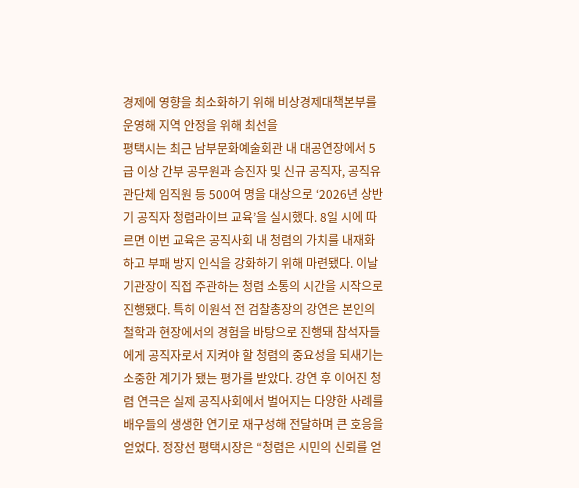경제에 영향을 최소화하기 위해 비상경제대책본부를 운영해 지역 안정을 위해 최선을
평택시는 최근 남부문화예술회관 내 대공연장에서 5급 이상 간부 공무원과 승진자 및 신규 공직자, 공직유관단체 임직원 등 500여 명을 대상으로 ‘2026년 상반기 공직자 청렴라이브 교육’을 실시했다. 8일 시에 따르면 이번 교육은 공직사회 내 청렴의 가치를 내재화하고 부패 방지 인식을 강화하기 위해 마련됐다. 이날 기관장이 직접 주관하는 청렴 소통의 시간을 시작으로 진행됐다. 특히 이원석 전 검찰총장의 강연은 본인의 철학과 현장에서의 경험을 바탕으로 진행돼 참석자들에게 공직자로서 지켜야 할 청렴의 중요성을 되새기는 소중한 계기가 됐는 평가를 받았다. 강연 후 이어진 청렴 연극은 실제 공직사회에서 벌어지는 다양한 사례를 배우들의 생생한 연기로 재구성해 전달하며 큰 호응을 얻었다. 정장선 평택시장은 “청렴은 시민의 신뢰를 얻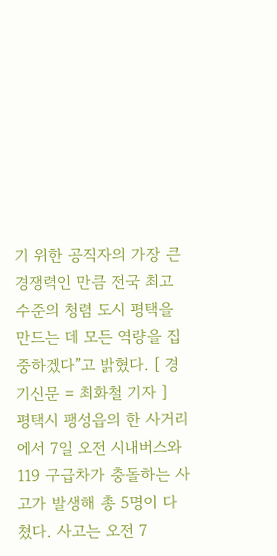기 위한 공직자의 가장 큰 경쟁력인 만큼 전국 최고 수준의 청렴 도시 평택을 만드는 데 모든 역량을 집중하겠다”고 밝혔다. [ 경기신문 = 최화철 기자 ]
평택시 팽성읍의 한 사거리에서 7일 오전 시내버스와 119 구급차가 충돌하는 사고가 발생해 총 5명이 다쳤다. 사고는 오전 7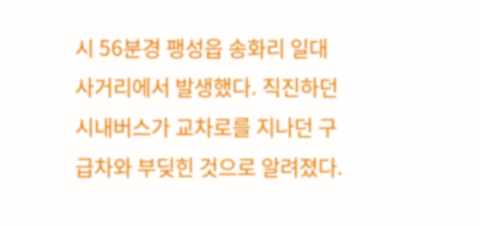시 56분경 팽성읍 송화리 일대 사거리에서 발생했다. 직진하던 시내버스가 교차로를 지나던 구급차와 부딪힌 것으로 알려졌다.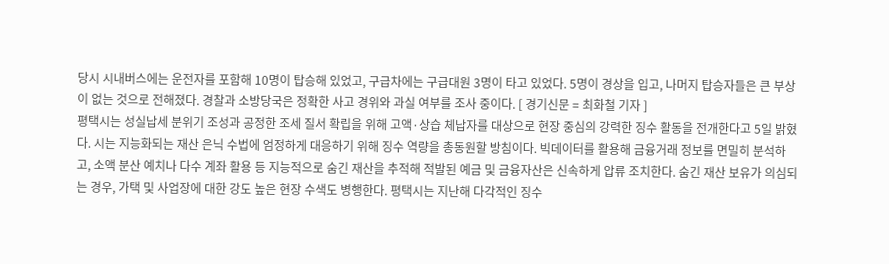당시 시내버스에는 운전자를 포함해 10명이 탑승해 있었고, 구급차에는 구급대원 3명이 타고 있었다. 5명이 경상을 입고, 나머지 탑승자들은 큰 부상이 없는 것으로 전해졌다. 경찰과 소방당국은 정확한 사고 경위와 과실 여부를 조사 중이다. [ 경기신문 = 최화철 기자 ]
평택시는 성실납세 분위기 조성과 공정한 조세 질서 확립을 위해 고액·상습 체납자를 대상으로 현장 중심의 강력한 징수 활동을 전개한다고 5일 밝혔다. 시는 지능화되는 재산 은닉 수법에 엄정하게 대응하기 위해 징수 역량을 총동원할 방침이다. 빅데이터를 활용해 금융거래 정보를 면밀히 분석하고, 소액 분산 예치나 다수 계좌 활용 등 지능적으로 숨긴 재산을 추적해 적발된 예금 및 금융자산은 신속하게 압류 조치한다. 숨긴 재산 보유가 의심되는 경우, 가택 및 사업장에 대한 강도 높은 현장 수색도 병행한다. 평택시는 지난해 다각적인 징수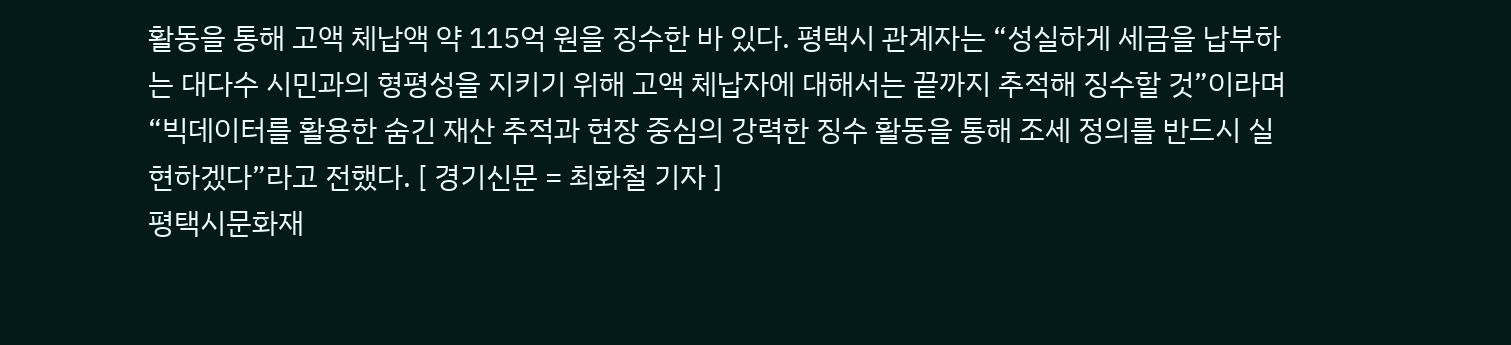활동을 통해 고액 체납액 약 115억 원을 징수한 바 있다. 평택시 관계자는 “성실하게 세금을 납부하는 대다수 시민과의 형평성을 지키기 위해 고액 체납자에 대해서는 끝까지 추적해 징수할 것”이라며 “빅데이터를 활용한 숨긴 재산 추적과 현장 중심의 강력한 징수 활동을 통해 조세 정의를 반드시 실현하겠다”라고 전했다. [ 경기신문 = 최화철 기자 ]
평택시문화재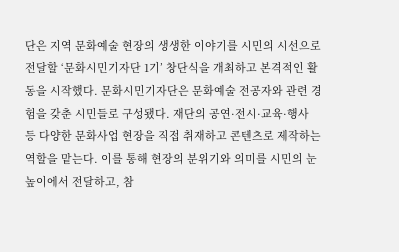단은 지역 문화예술 현장의 생생한 이야기를 시민의 시선으로 전달할 ‘문화시민기자단 1기’ 창단식을 개최하고 본격적인 활동을 시작했다. 문화시민기자단은 문화예술 전공자와 관련 경험을 갖춘 시민들로 구성됐다. 재단의 공연·전시·교육·행사 등 다양한 문화사업 현장을 직접 취재하고 콘텐츠로 제작하는 역할을 맡는다. 이를 통해 현장의 분위기와 의미를 시민의 눈높이에서 전달하고, 참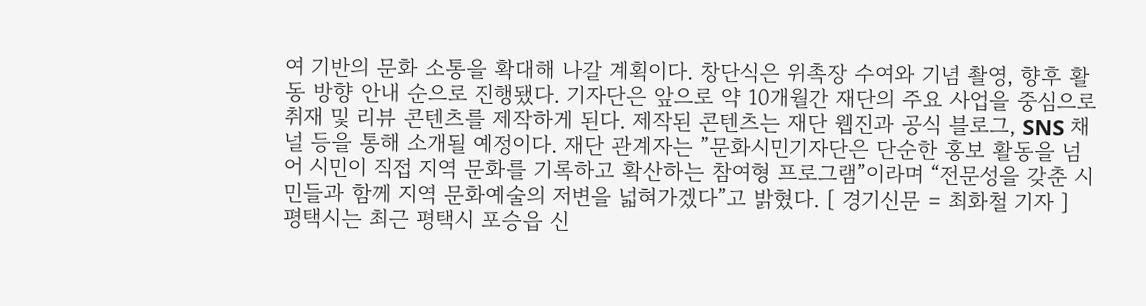여 기반의 문화 소통을 확대해 나갈 계획이다. 창단식은 위촉장 수여와 기념 촬영, 향후 활동 방향 안내 순으로 진행됐다. 기자단은 앞으로 약 10개월간 재단의 주요 사업을 중심으로 취재 및 리뷰 콘텐츠를 제작하게 된다. 제작된 콘텐츠는 재단 웹진과 공식 블로그, SNS 채널 등을 통해 소개될 예정이다. 재단 관계자는 ”문화시민기자단은 단순한 홍보 활동을 넘어 시민이 직접 지역 문화를 기록하고 확산하는 참여형 프로그램”이라며 “전문성을 갖춘 시민들과 함께 지역 문화예술의 저변을 넓혀가겠다”고 밝혔다. [ 경기신문 = 최화철 기자 ]
평택시는 최근 평택시 포승읍 신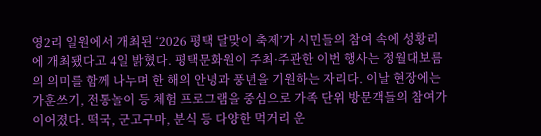영2리 일원에서 개최된 ‘2026 평택 달맞이 축제’가 시민들의 참여 속에 성황리에 개최됐다고 4일 밝혔다. 평택문화원이 주최·주관한 이번 행사는 정월대보름의 의미를 함께 나누며 한 해의 안녕과 풍년을 기원하는 자리다. 이날 현장에는 가훈쓰기, 전통놀이 등 체험 프로그램을 중심으로 가족 단위 방문객들의 참여가 이어졌다. 떡국, 군고구마, 분식 등 다양한 먹거리 운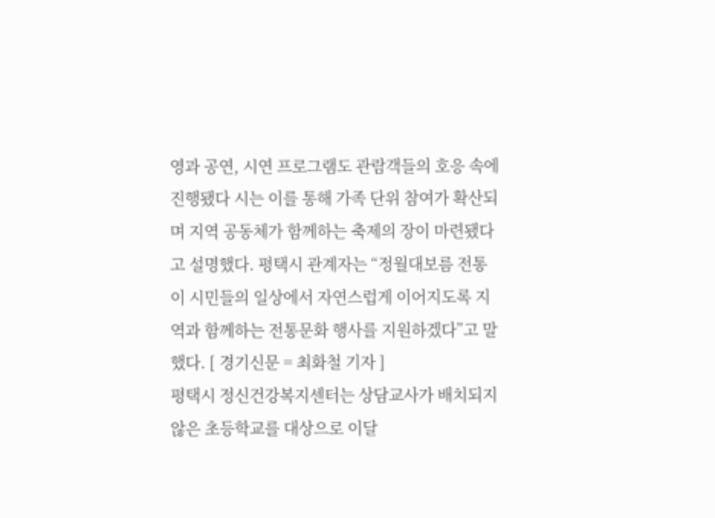영과 공연, 시연 프로그램도 관람객들의 호응 속에 진행됐다 시는 이를 통해 가족 단위 참여가 확산되며 지역 공동체가 함께하는 축제의 장이 마련됐다고 설명했다. 평택시 관계자는 “정월대보름 전통이 시민들의 일상에서 자연스럽게 이어지도록 지역과 함께하는 전통문화 행사를 지원하겠다”고 말했다. [ 경기신문 = 최화철 기자 ]
평택시 정신건강복지센터는 상담교사가 배치되지 않은 초등학교를 대상으로 이달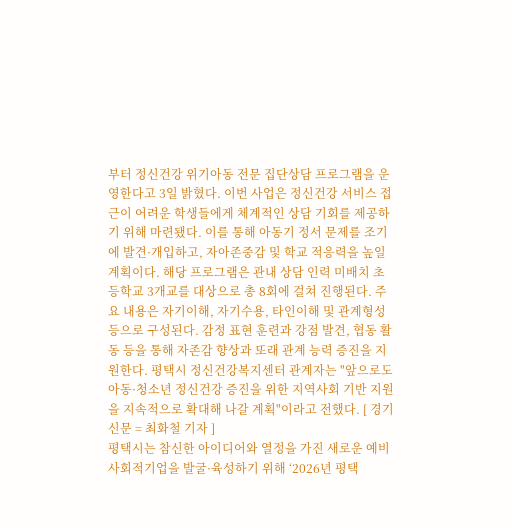부터 정신건강 위기아동 전문 집단상담 프로그램을 운영한다고 3일 밝혔다. 이번 사업은 정신건강 서비스 접근이 어려운 학생들에게 체계적인 상담 기회를 제공하기 위해 마련됐다. 이를 통해 아동기 정서 문제를 조기에 발견·개입하고, 자아존중감 및 학교 적응력을 높일 계획이다. 해당 프로그램은 관내 상담 인력 미배치 초등학교 3개교를 대상으로 총 8회에 걸쳐 진행된다. 주요 내용은 자기이해, 자기수용, 타인이해 및 관계형성 등으로 구성된다. 감정 표현 훈련과 강점 발견, 협동 활동 등을 통해 자존감 향상과 또래 관계 능력 증진을 지원한다. 평택시 정신건강복지센터 관계자는 "앞으로도 아동·청소년 정신건강 증진을 위한 지역사회 기반 지원을 지속적으로 확대해 나갈 계획"이라고 전했다. [ 경기신문 = 최화철 기자 ]
평택시는 참신한 아이디어와 열정을 가진 새로운 예비사회적기업을 발굴·육성하기 위해 ‘2026년 평택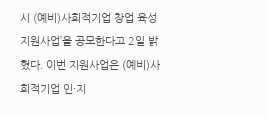시 (예비)사회적기업 창업 육성 지원사업’을 공모한다고 2일 밝혔다. 이번 지원사업은 (예비)사회적기업 인·지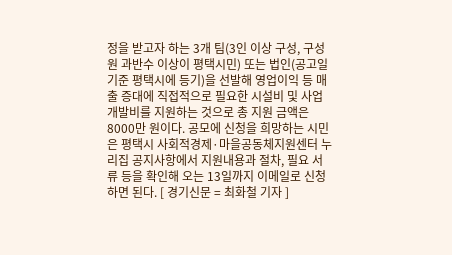정을 받고자 하는 3개 팀(3인 이상 구성, 구성원 과반수 이상이 평택시민) 또는 법인(공고일 기준 평택시에 등기)을 선발해 영업이익 등 매출 증대에 직접적으로 필요한 시설비 및 사업개발비를 지원하는 것으로 총 지원 금액은 8000만 원이다. 공모에 신청을 희망하는 시민은 평택시 사회적경제·마을공동체지원센터 누리집 공지사항에서 지원내용과 절차, 필요 서류 등을 확인해 오는 13일까지 이메일로 신청하면 된다. [ 경기신문 = 최화철 기자 ]